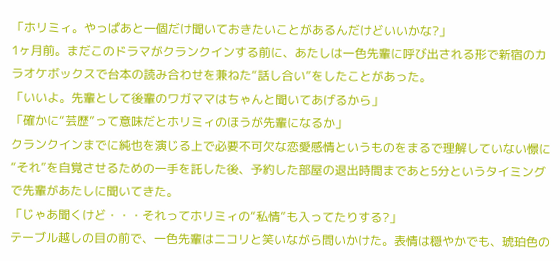「ホリミィ。やっぱあと一個だけ聞いておきたいことがあるんだけどいいかな?」
1ヶ月前。まだこのドラマがクランクインする前に、あたしは一色先輩に呼び出される形で新宿のカラオケボックスで台本の読み合わせを兼ねた“話し合い”をしたことがあった。
「いいよ。先輩として後輩のワガママはちゃんと聞いてあげるから」
「確かに“芸歴”って意味だとホリミィのほうが先輩になるか」
クランクインまでに純也を演じる上で必要不可欠な恋愛感情というものをまるで理解していない憬に“それ”を自覚させるための一手を託した後、予約した部屋の退出時間まであと5分というタイミングで先輩があたしに聞いてきた。
「じゃあ聞くけど・・・それってホリミィの“私情”も入ってたりする?」
テーブル越しの目の前で、一色先輩はニコリと笑いながら問いかけた。表情は穏やかでも、琥珀色の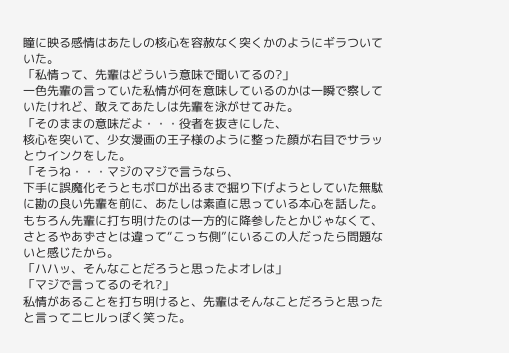瞳に映る感情はあたしの核心を容赦なく突くかのようにギラついていた。
「私情って、先輩はどういう意味で聞いてるの?」
一色先輩の言っていた私情が何を意味しているのかは一瞬で察していたけれど、敢えてあたしは先輩を泳がせてみた。
「そのままの意味だよ・・・役者を抜きにした、
核心を突いて、少女漫画の王子様のように整った顔が右目でサラッとウインクをした。
「そうね・・・マジのマジで言うなら、
下手に誤魔化そうともボロが出るまで掘り下げようとしていた無駄に勘の良い先輩を前に、あたしは素直に思っている本心を話した。もちろん先輩に打ち明けたのは一方的に降参したとかじゃなくて、さとるやあずさとは違って“こっち側”にいるこの人だったら問題ないと感じたから。
「ハハッ、そんなことだろうと思ったよオレは」
「マジで言ってるのそれ?」
私情があることを打ち明けると、先輩はそんなことだろうと思ったと言ってニヒルっぽく笑った。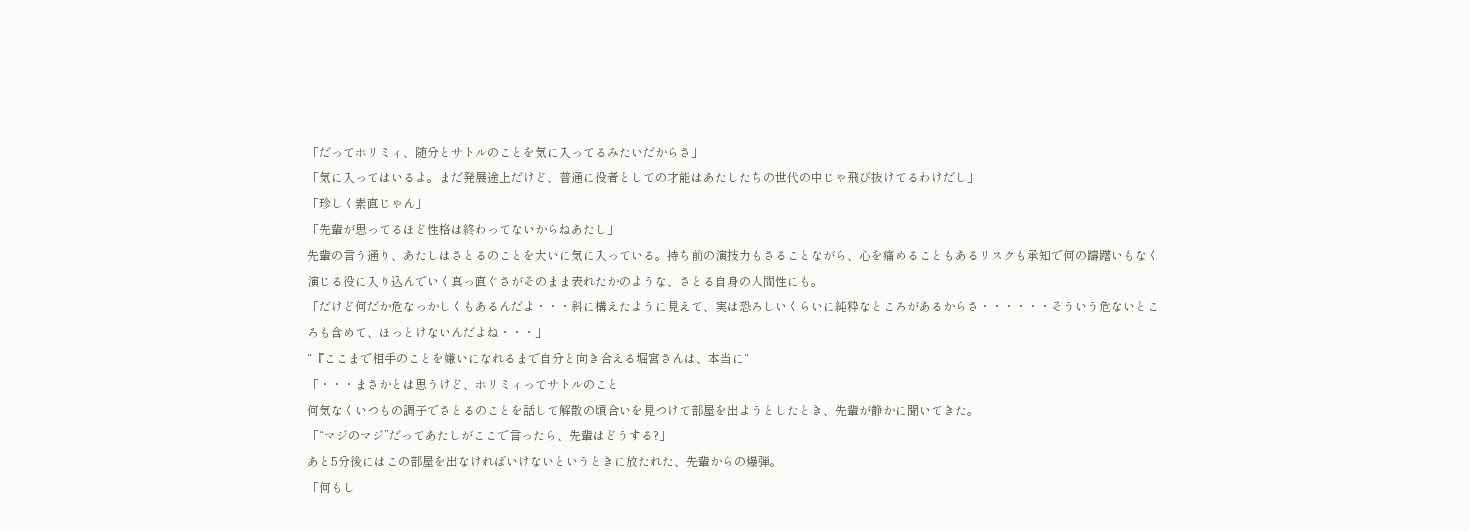「だってホリミィ、随分とサトルのことを気に入ってるみたいだからさ」
「気に入ってはいるよ。まだ発展途上だけど、普通に役者としての才能はあたしたちの世代の中じゃ飛び抜けてるわけだし」
「珍しく素直じゃん」
「先輩が思ってるほど性格は終わってないからねあたし」
先輩の言う通り、あたしはさとるのことを大いに気に入っている。持ち前の演技力もさることながら、心を痛めることもあるリスクも承知で何の躊躇いもなく演じる役に入り込んでいく真っ直ぐさがそのまま表れたかのような、さとる自身の人間性にも。
「だけど何だか危なっかしくもあるんだよ・・・斜に構えたように見えて、実は恐ろしいくらいに純粋なところがあるからさ・・・・・・そういう危ないところも含めて、ほっとけないんだよね・・・」
“『ここまで相手のことを嫌いになれるまで自分と向き合える堀宮さんは、本当に“
「・・・まさかとは思うけど、ホリミィってサトルのこと
何気なくいつもの調子でさとるのことを話して解散の頃合いを見つけて部屋を出ようとしたとき、先輩が静かに聞いてきた。
「“マジのマジ”だってあたしがここで言ったら、先輩はどうする?」
あと5分後にはこの部屋を出なければいけないというときに放たれた、先輩からの爆弾。
「何もし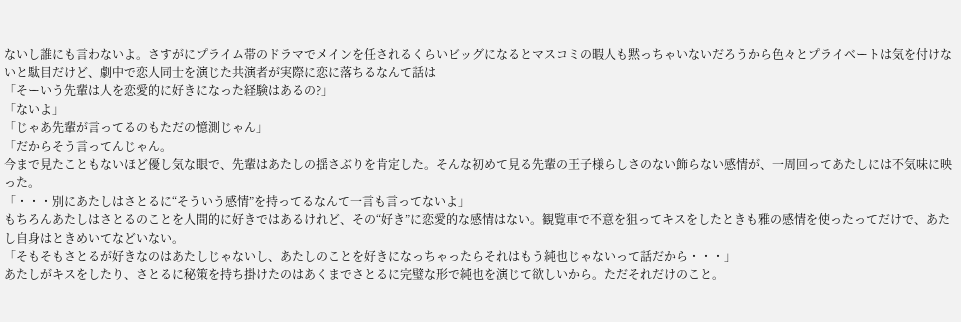ないし誰にも言わないよ。さすがにプライム帯のドラマでメインを任されるくらいビッグになるとマスコミの暇人も黙っちゃいないだろうから色々とプライベートは気を付けないと駄目だけど、劇中で恋人同士を演じた共演者が実際に恋に落ちるなんて話は
「そーいう先輩は人を恋愛的に好きになった経験はあるの?」
「ないよ」
「じゃあ先輩が言ってるのもただの憶測じゃん」
「だからそう言ってんじゃん。
今まで見たこともないほど優し気な眼で、先輩はあたしの揺さぶりを肯定した。そんな初めて見る先輩の王子様らしさのない飾らない感情が、一周回ってあたしには不気味に映った。
「・・・別にあたしはさとるに“そういう感情”を持ってるなんて一言も言ってないよ」
もちろんあたしはさとるのことを人間的に好きではあるけれど、その“好き”に恋愛的な感情はない。観覧車で不意を狙ってキスをしたときも雅の感情を使ったってだけで、あたし自身はときめいてなどいない。
「そもそもさとるが好きなのはあたしじゃないし、あたしのことを好きになっちゃったらそれはもう純也じゃないって話だから・・・」
あたしがキスをしたり、さとるに秘策を持ち掛けたのはあくまでさとるに完璧な形で純也を演じて欲しいから。ただそれだけのこと。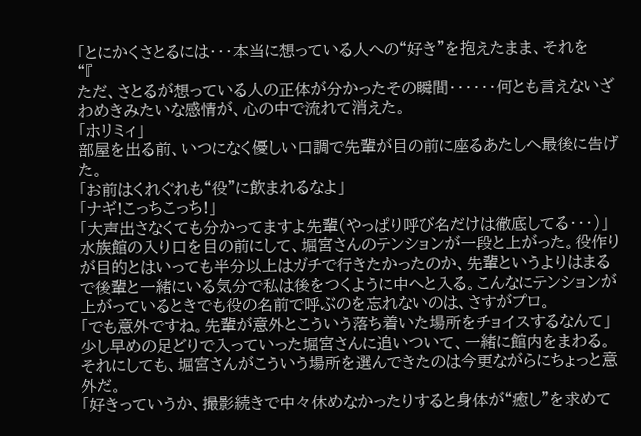「とにかくさとるには・・・本当に想っている人への“好き”を抱えたまま、それを
“『
ただ、さとるが想っている人の正体が分かったその瞬間・・・・・・何とも言えないざわめきみたいな感情が、心の中で流れて消えた。
「ホリミィ」
部屋を出る前、いつになく優しい口調で先輩が目の前に座るあたしへ最後に告げた。
「お前はくれぐれも“役”に飲まれるなよ」
「ナギ!こっちこっち!」
「大声出さなくても分かってますよ先輩(やっぱり呼び名だけは徹底してる・・・)」
水族館の入り口を目の前にして、堀宮さんのテンションが一段と上がった。役作りが目的とはいっても半分以上はガチで行きたかったのか、先輩というよりはまるで後輩と一緒にいる気分で私は後をつくように中へと入る。こんなにテンションが上がっているときでも役の名前で呼ぶのを忘れないのは、さすがプロ。
「でも意外ですね。先輩が意外とこういう落ち着いた場所をチョイスするなんて」
少し早めの足どりで入っていった堀宮さんに追いついて、一緒に館内をまわる。それにしても、堀宮さんがこういう場所を選んできたのは今更ながらにちょっと意外だ。
「好きっていうか、撮影続きで中々休めなかったりすると身体が“癒し”を求めて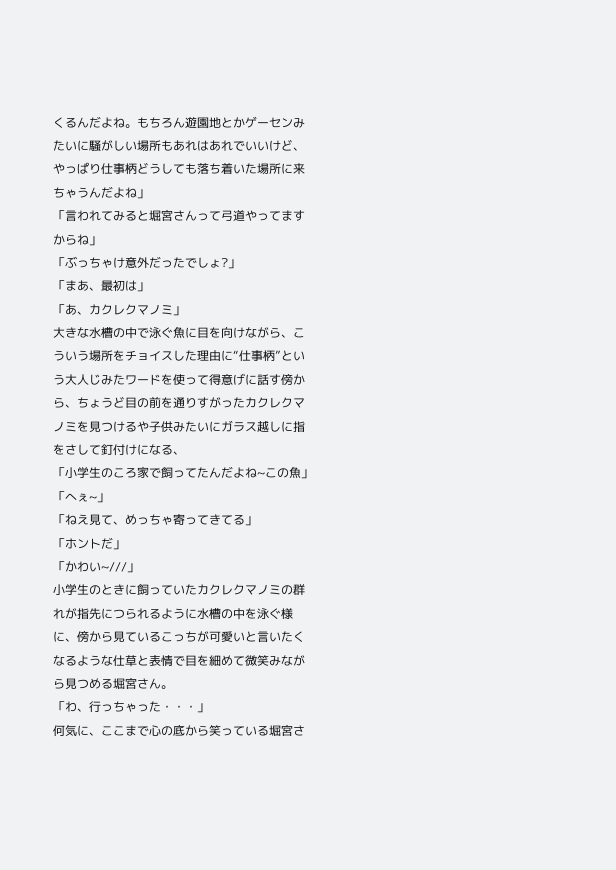くるんだよね。もちろん遊園地とかゲーセンみたいに騒がしい場所もあれはあれでいいけど、やっぱり仕事柄どうしても落ち着いた場所に来ちゃうんだよね」
「言われてみると堀宮さんって弓道やってますからね」
「ぶっちゃけ意外だったでしょ?」
「まあ、最初は」
「あ、カクレクマノミ」
大きな水槽の中で泳ぐ魚に目を向けながら、こういう場所をチョイスした理由に“仕事柄”という大人じみたワードを使って得意げに話す傍から、ちょうど目の前を通りすがったカクレクマノミを見つけるや子供みたいにガラス越しに指をさして釘付けになる、
「小学生のころ家で飼ってたんだよね~この魚」
「へぇ~」
「ねえ見て、めっちゃ寄ってきてる」
「ホントだ」
「かわい~///」
小学生のときに飼っていたカクレクマノミの群れが指先につられるように水槽の中を泳ぐ様に、傍から見ているこっちが可愛いと言いたくなるような仕草と表情で目を細めて微笑みながら見つめる堀宮さん。
「わ、行っちゃった・・・」
何気に、ここまで心の底から笑っている堀宮さ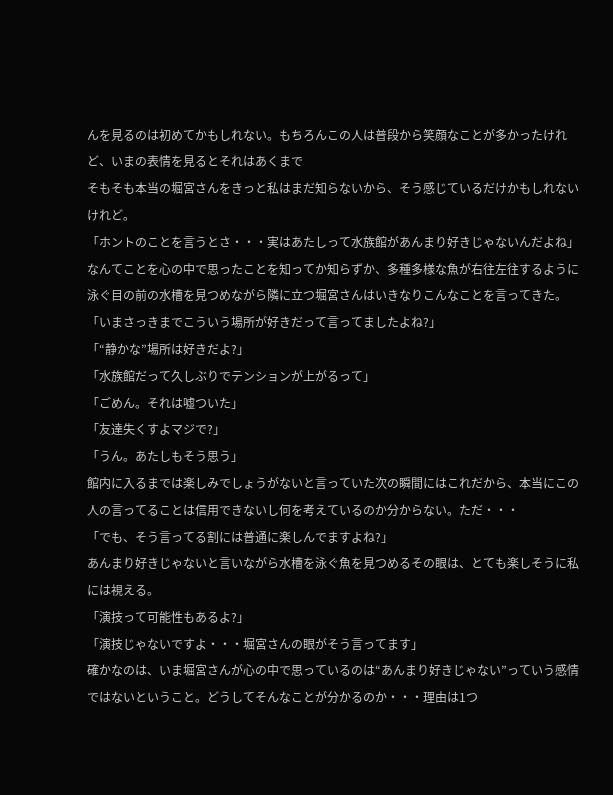んを見るのは初めてかもしれない。もちろんこの人は普段から笑顔なことが多かったけれど、いまの表情を見るとそれはあくまで
そもそも本当の堀宮さんをきっと私はまだ知らないから、そう感じているだけかもしれないけれど。
「ホントのことを言うとさ・・・実はあたしって水族館があんまり好きじゃないんだよね」
なんてことを心の中で思ったことを知ってか知らずか、多種多様な魚が右往左往するように泳ぐ目の前の水槽を見つめながら隣に立つ堀宮さんはいきなりこんなことを言ってきた。
「いまさっきまでこういう場所が好きだって言ってましたよね?」
「“静かな”場所は好きだよ?」
「水族館だって久しぶりでテンションが上がるって」
「ごめん。それは嘘ついた」
「友達失くすよマジで?」
「うん。あたしもそう思う」
館内に入るまでは楽しみでしょうがないと言っていた次の瞬間にはこれだから、本当にこの人の言ってることは信用できないし何を考えているのか分からない。ただ・・・
「でも、そう言ってる割には普通に楽しんでますよね?」
あんまり好きじゃないと言いながら水槽を泳ぐ魚を見つめるその眼は、とても楽しそうに私には視える。
「演技って可能性もあるよ?」
「演技じゃないですよ・・・堀宮さんの眼がそう言ってます」
確かなのは、いま堀宮さんが心の中で思っているのは“あんまり好きじゃない”っていう感情ではないということ。どうしてそんなことが分かるのか・・・理由は1つ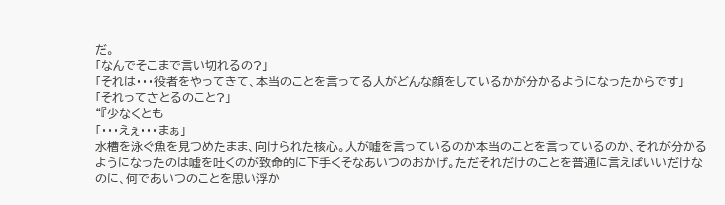だ。
「なんでそこまで言い切れるの?」
「それは・・・役者をやってきて、本当のことを言ってる人がどんな顔をしているかが分かるようになったからです」
「それってさとるのこと?」
“『少なくとも
「・・・えぇ・・・まぁ」
水槽を泳ぐ魚を見つめたまま、向けられた核心。人が嘘を言っているのか本当のことを言っているのか、それが分かるようになったのは嘘を吐くのが致命的に下手くそなあいつのおかげ。ただそれだけのことを普通に言えばいいだけなのに、何であいつのことを思い浮か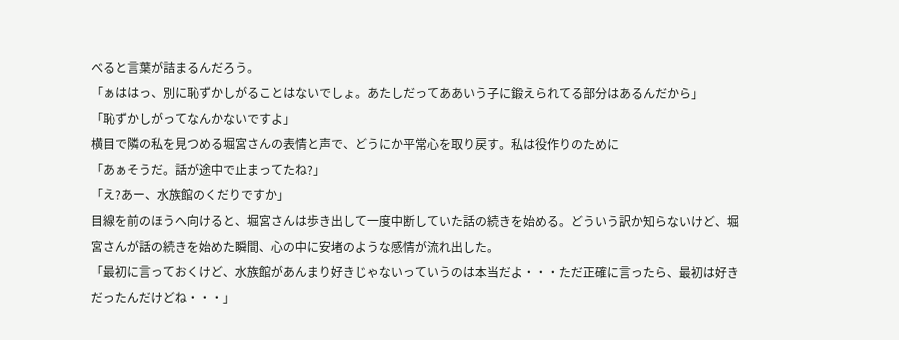べると言葉が詰まるんだろう。
「ぁははっ、別に恥ずかしがることはないでしょ。あたしだってああいう子に鍛えられてる部分はあるんだから」
「恥ずかしがってなんかないですよ」
横目で隣の私を見つめる堀宮さんの表情と声で、どうにか平常心を取り戻す。私は役作りのために
「あぁそうだ。話が途中で止まってたね?」
「え?あー、水族館のくだりですか」
目線を前のほうへ向けると、堀宮さんは歩き出して一度中断していた話の続きを始める。どういう訳か知らないけど、堀宮さんが話の続きを始めた瞬間、心の中に安堵のような感情が流れ出した。
「最初に言っておくけど、水族館があんまり好きじゃないっていうのは本当だよ・・・ただ正確に言ったら、最初は好きだったんだけどね・・・」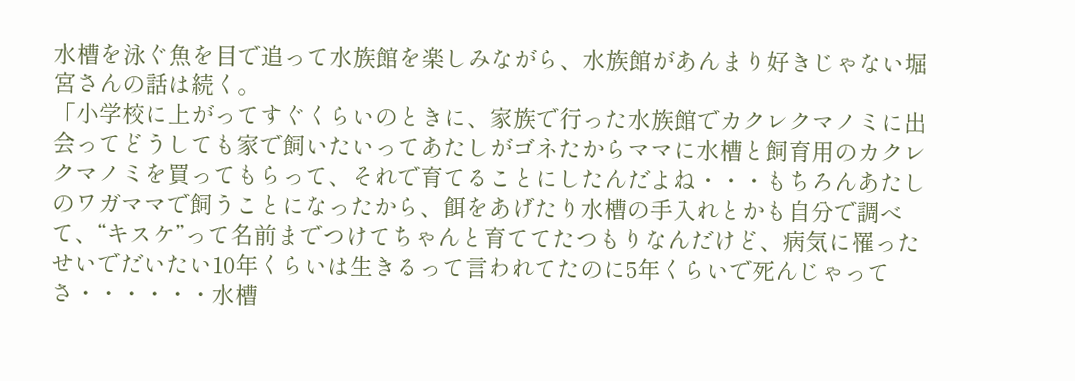水槽を泳ぐ魚を目で追って水族館を楽しみながら、水族館があんまり好きじゃない堀宮さんの話は続く。
「小学校に上がってすぐくらいのときに、家族で行った水族館でカクレクマノミに出会ってどうしても家で飼いたいってあたしがゴネたからママに水槽と飼育用のカクレクマノミを買ってもらって、それで育てることにしたんだよね・・・もちろんあたしのワガママで飼うことになったから、餌をあげたり水槽の手入れとかも自分で調べて、“キスケ”って名前までつけてちゃんと育ててたつもりなんだけど、病気に罹ったせいでだいたい10年くらいは生きるって言われてたのに5年くらいで死んじゃってさ・・・・・・水槽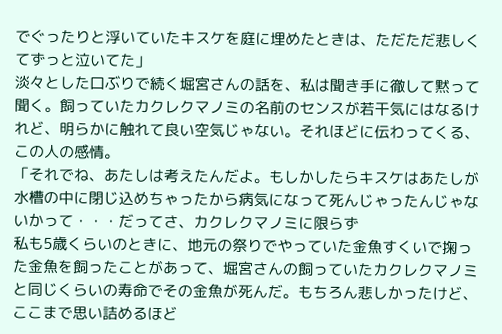でぐったりと浮いていたキスケを庭に埋めたときは、ただただ悲しくてずっと泣いてた」
淡々とした口ぶりで続く堀宮さんの話を、私は聞き手に徹して黙って聞く。飼っていたカクレクマノミの名前のセンスが若干気にはなるけれど、明らかに触れて良い空気じゃない。それほどに伝わってくる、この人の感情。
「それでね、あたしは考えたんだよ。もしかしたらキスケはあたしが水槽の中に閉じ込めちゃったから病気になって死んじゃったんじゃないかって・・・だってさ、カクレクマノミに限らず
私も5歳くらいのときに、地元の祭りでやっていた金魚すくいで掬った金魚を飼ったことがあって、堀宮さんの飼っていたカクレクマノミと同じくらいの寿命でその金魚が死んだ。もちろん悲しかったけど、ここまで思い詰めるほど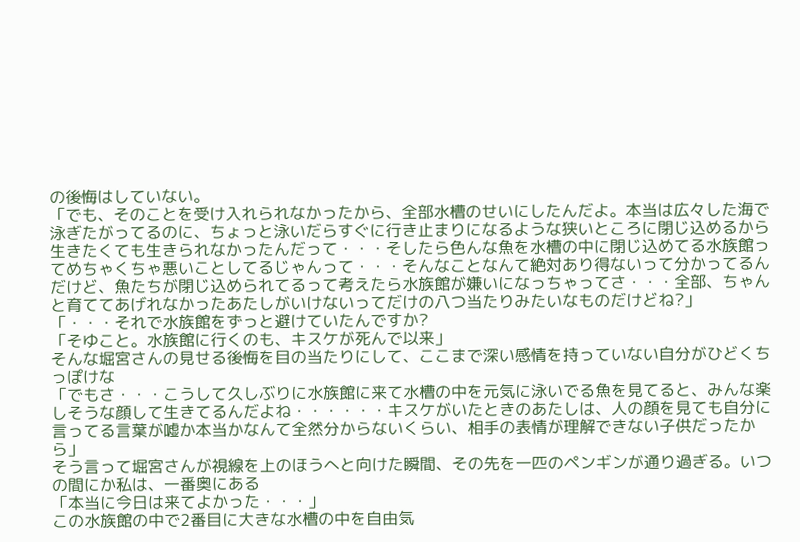の後悔はしていない。
「でも、そのことを受け入れられなかったから、全部水槽のせいにしたんだよ。本当は広々した海で泳ぎたがってるのに、ちょっと泳いだらすぐに行き止まりになるような狭いところに閉じ込めるから生きたくても生きられなかったんだって・・・そしたら色んな魚を水槽の中に閉じ込めてる水族館ってめちゃくちゃ悪いことしてるじゃんって・・・そんなことなんて絶対あり得ないって分かってるんだけど、魚たちが閉じ込められてるって考えたら水族館が嫌いになっちゃってさ・・・全部、ちゃんと育ててあげれなかったあたしがいけないってだけの八つ当たりみたいなものだけどね?」
「・・・それで水族館をずっと避けていたんですか?
「そゆこと。水族館に行くのも、キスケが死んで以来」
そんな堀宮さんの見せる後悔を目の当たりにして、ここまで深い感情を持っていない自分がひどくちっぽけな
「でもさ・・・こうして久しぶりに水族館に来て水槽の中を元気に泳いでる魚を見てると、みんな楽しそうな顔して生きてるんだよね・・・・・・キスケがいたときのあたしは、人の顔を見ても自分に言ってる言葉が嘘か本当かなんて全然分からないくらい、相手の表情が理解できない子供だったから」
そう言って堀宮さんが視線を上のほうへと向けた瞬間、その先を一匹のペンギンが通り過ぎる。いつの間にか私は、一番奥にある
「本当に今日は来てよかった・・・」
この水族館の中で2番目に大きな水槽の中を自由気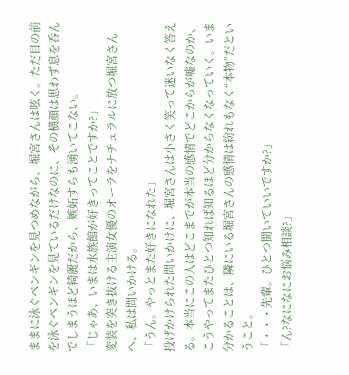ままに泳ぐペンギンを見つめながら、堀宮さんは呟く。ただ目の前を泳ぐペンギンを見ているだけなのに、その横顔は思わず息を呑んでしまうほど綺麗だから、嫉妬すらも湧いてこない。
「じゃあ、いまは水族館が好きってことですか?」
変装を突き抜ける主演女優のオーラをナチュラルに放つ堀宮さんへ、私は問いかける。
「うん。やっとまた好きになれた」
投げかけられた問いかけに、堀宮さんは小さく笑って迷いなく答える。本当にこの人はどこまでが本当の感情でどこからが嘘なのか、こうやってまたひとつ知れば知るほど分からなくなっていく。いま分かることは、隣にいる堀宮さんの感情は紛れもなく“本物”だということ。
「・・・先輩。ひとつ聞いていいですか?」
「ん?なになにお悩み相談?」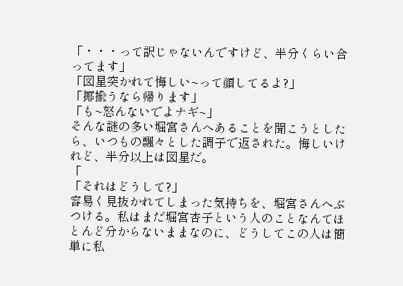「・・・って訳じゃないんですけど、半分くらい合ってます」
「図星突かれて悔しい~って顔してるよ?」
「揶揄うなら帰ります」
「も~怒んないでよナギ~」
そんな謎の多い堀宮さんへあることを聞こうとしたら、いつもの飄々とした調子で返された。悔しいけれど、半分以上は図星だ。
「
「それはどうして?」
容易く見抜かれてしまった気持ちを、堀宮さんへぶつける。私はまだ堀宮杏子という人のことなんてほとんど分からないままなのに、どうしてこの人は簡単に私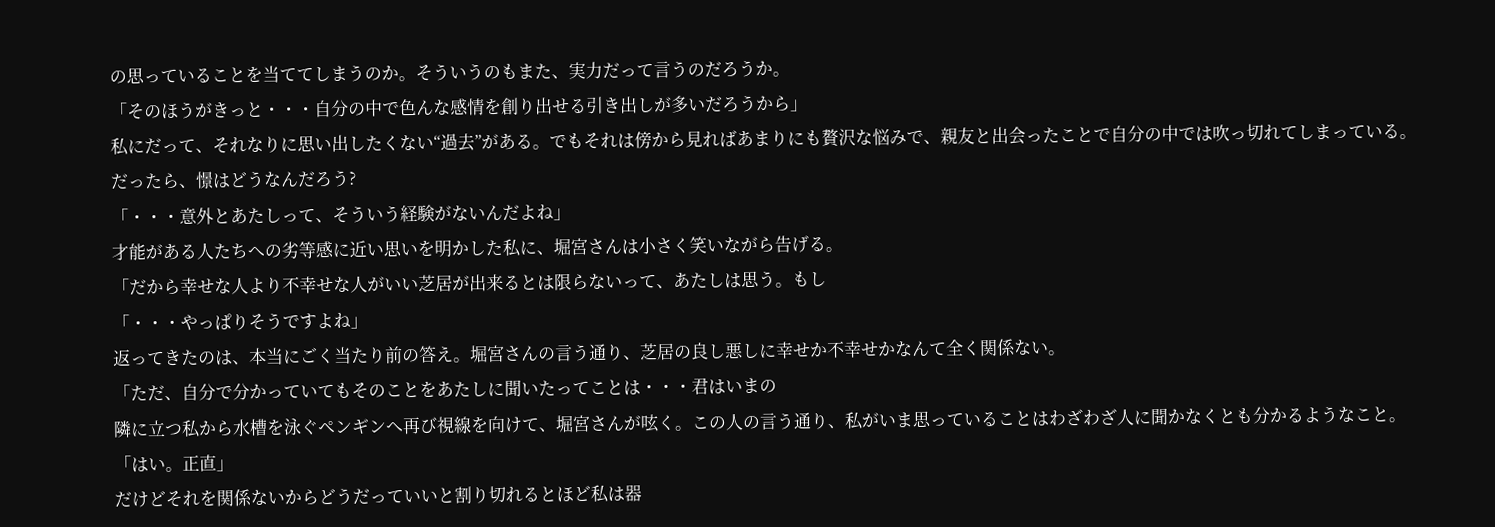の思っていることを当ててしまうのか。そういうのもまた、実力だって言うのだろうか。
「そのほうがきっと・・・自分の中で色んな感情を創り出せる引き出しが多いだろうから」
私にだって、それなりに思い出したくない“過去”がある。でもそれは傍から見ればあまりにも贅沢な悩みで、親友と出会ったことで自分の中では吹っ切れてしまっている。
だったら、憬はどうなんだろう?
「・・・意外とあたしって、そういう経験がないんだよね」
才能がある人たちへの劣等感に近い思いを明かした私に、堀宮さんは小さく笑いながら告げる。
「だから幸せな人より不幸せな人がいい芝居が出来るとは限らないって、あたしは思う。もし
「・・・やっぱりそうですよね」
返ってきたのは、本当にごく当たり前の答え。堀宮さんの言う通り、芝居の良し悪しに幸せか不幸せかなんて全く関係ない。
「ただ、自分で分かっていてもそのことをあたしに聞いたってことは・・・君はいまの
隣に立つ私から水槽を泳ぐペンギンへ再び視線を向けて、堀宮さんが呟く。この人の言う通り、私がいま思っていることはわざわざ人に聞かなくとも分かるようなこと。
「はい。正直」
だけどそれを関係ないからどうだっていいと割り切れるとほど私は器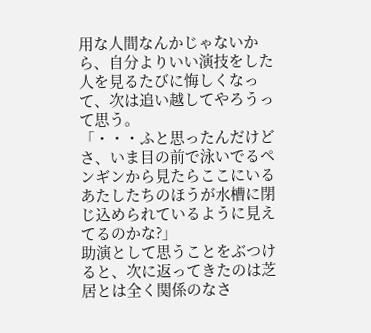用な人間なんかじゃないから、自分よりいい演技をした人を見るたびに悔しくなって、次は追い越してやろうって思う。
「・・・ふと思ったんだけどさ、いま目の前で泳いでるペンギンから見たらここにいるあたしたちのほうが水槽に閉じ込められているように見えてるのかな?」
助演として思うことをぶつけると、次に返ってきたのは芝居とは全く関係のなさ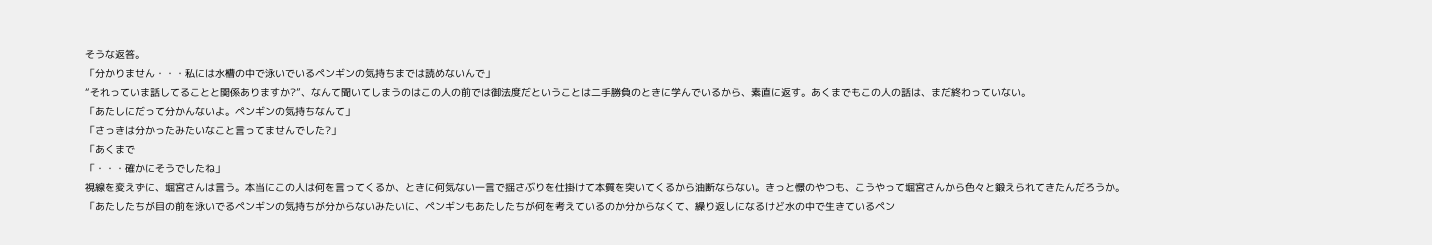そうな返答。
「分かりません・・・私には水槽の中で泳いでいるペンギンの気持ちまでは読めないんで」
“それっていま話してることと関係ありますか?”、なんて聞いてしまうのはこの人の前では御法度だということは二手勝負のときに学んでいるから、素直に返す。あくまでもこの人の話は、まだ終わっていない。
「あたしにだって分かんないよ。ペンギンの気持ちなんて」
「さっきは分かったみたいなこと言ってませんでした?」
「あくまで
「・・・確かにそうでしたね」
視線を変えずに、堀宮さんは言う。本当にこの人は何を言ってくるか、ときに何気ない一言で揺さぶりを仕掛けて本質を突いてくるから油断ならない。きっと憬のやつも、こうやって堀宮さんから色々と鍛えられてきたんだろうか。
「あたしたちが目の前を泳いでるペンギンの気持ちが分からないみたいに、ペンギンもあたしたちが何を考えているのか分からなくて、繰り返しになるけど水の中で生きているペン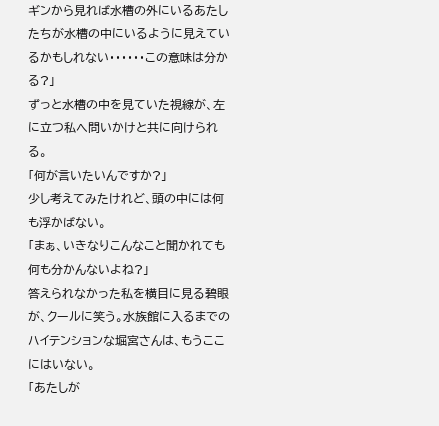ギンから見れば水槽の外にいるあたしたちが水槽の中にいるように見えているかもしれない・・・・・・この意味は分かる?」
ずっと水槽の中を見ていた視線が、左に立つ私へ問いかけと共に向けられる。
「何が言いたいんですか?」
少し考えてみたけれど、頭の中には何も浮かばない。
「まぁ、いきなりこんなこと聞かれても何も分かんないよね?」
答えられなかった私を横目に見る碧眼が、クールに笑う。水族館に入るまでのハイテンションな堀宮さんは、もうここにはいない。
「あたしが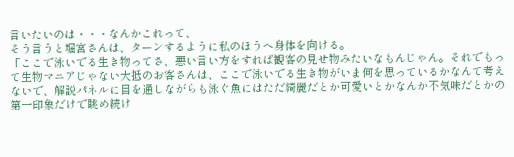言いたいのは・・・なんかこれって、
そう言うと堀宮さんは、ターンするように私のほうへ身体を向ける。
「ここで泳いでる生き物ってさ、悪い言い方をすれば観客の見せ物みたいなもんじゃん。それでもって生物マニアじゃない大抵のお客さんは、ここで泳いでる生き物がいま何を思っているかなんて考えないで、解説パネルに目を通しながらも泳ぐ魚にはただ綺麗だとか可愛いとかなんか不気味だとかの第一印象だけで眺め続け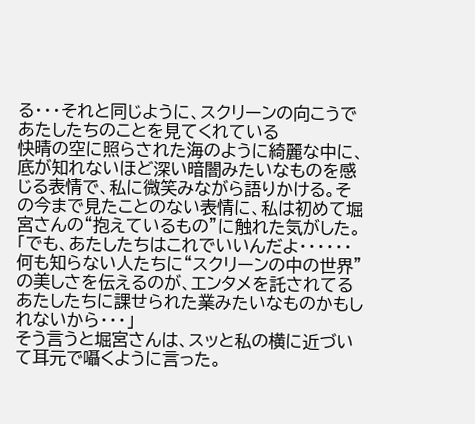る・・・それと同じように、スクリーンの向こうであたしたちのことを見てくれている
快晴の空に照らされた海のように綺麗な中に、底が知れないほど深い暗闇みたいなものを感じる表情で、私に微笑みながら語りかける。その今まで見たことのない表情に、私は初めて堀宮さんの“抱えているもの”に触れた気がした。
「でも、あたしたちはこれでいいんだよ・・・・・・何も知らない人たちに“スクリーンの中の世界”の美しさを伝えるのが、エンタメを託されてるあたしたちに課せられた業みたいなものかもしれないから・・・」
そう言うと堀宮さんは、スッと私の横に近づいて耳元で囁くように言った。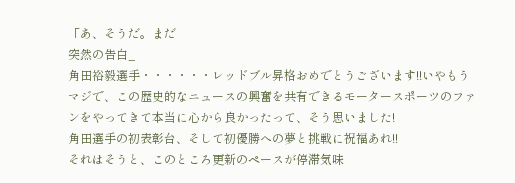「あ、そうだ。まだ
突然の告白_
角田裕毅選手・・・・・・レッドブル昇格おめでとうございます!!いやもうマジで、この歴史的なニュースの興奮を共有できるモータースポーツのファンをやってきて本当に心から良かったって、そう思いました!
角田選手の初表彰台、そして初優勝への夢と挑戦に祝福あれ!!
それはそうと、このところ更新のペースが停滞気味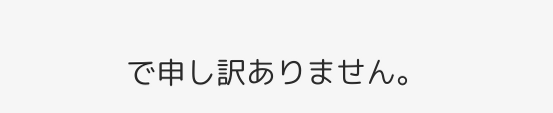で申し訳ありません。